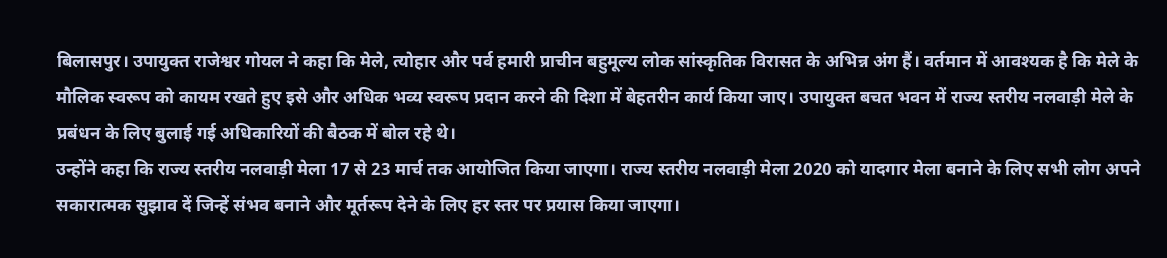बिलासपुर। उपायुक्त राजेश्वर गोयल ने कहा कि मेले, त्योहार और पर्व हमारी प्राचीन बहुमूल्य लोक सांस्कृतिक विरासत के अभिन्न अंग हैं। वर्तमान में आवश्यक है कि मेले के मौलिक स्वरूप को कायम रखते हुए इसे और अधिक भव्य स्वरूप प्रदान करने की दिशा में बेहतरीन कार्य किया जाए। उपायुक्त बचत भवन में राज्य स्तरीय नलवाड़ी मेले के प्रबंधन के लिए बुलाई गई अधिकारियों की बैठक में बोल रहे थे।
उन्होंने कहा कि राज्य स्तरीय नलवाड़ी मेला 17 से 23 मार्च तक आयोजित किया जाएगा। राज्य स्तरीय नलवाड़ी मेला 2020 को यादगार मेला बनाने के लिए सभी लोग अपने सकारात्मक सुझाव दें जिन्हें संभव बनाने और मूर्तरूप देने के लिए हर स्तर पर प्रयास किया जाएगा।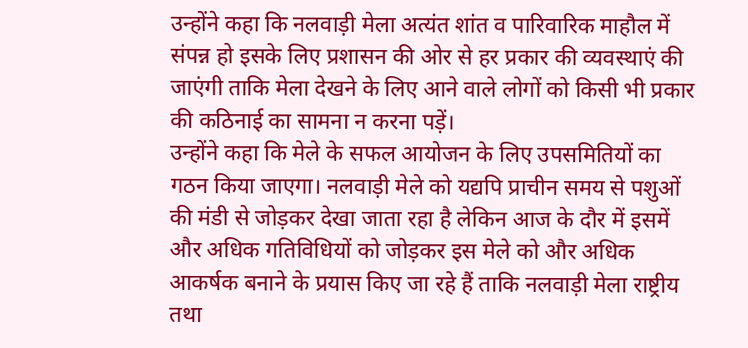उन्होंने कहा कि नलवाड़ी मेला अत्यंत शांत व पारिवारिक माहौल में संपन्न हो इसके लिए प्रशासन की ओर से हर प्रकार की व्यवस्थाएं की जाएंगी ताकि मेला देखने के लिए आने वाले लोगों को किसी भी प्रकार की कठिनाई का सामना न करना पड़ें।
उन्होंने कहा कि मेले के सफल आयोजन के लिए उपसमितियों का गठन किया जाएगा। नलवाड़ी मेले को यद्यपि प्राचीन समय से पशुओं की मंडी से जोड़कर देखा जाता रहा है लेकिन आज के दौर में इसमें और अधिक गतिविधियों को जोड़कर इस मेले को और अधिक आकर्षक बनाने के प्रयास किए जा रहे हैं ताकि नलवाड़ी मेला राष्ट्रीय तथा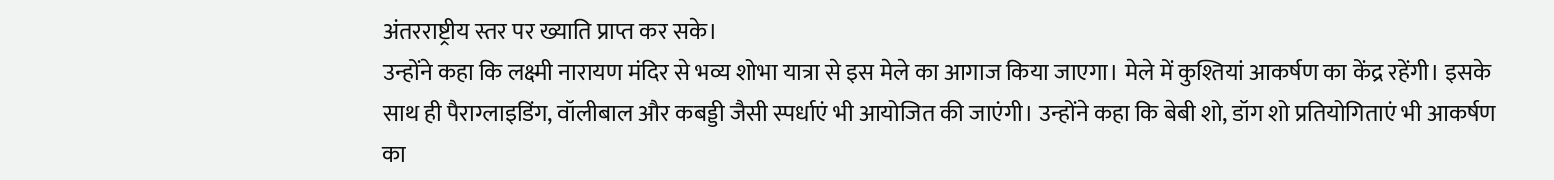अंतरराष्ट्रीय स्तर पर ख्याति प्राप्त कर सके।
उन्होंने कहा कि लक्ष्मी नारायण मंदिर से भव्य शोभा यात्रा से इस मेले का आगाज किया जाएगा। मेले में कुश्तियां आकर्षण का केंद्र रहेंगी। इसके साथ ही पैराग्लाइडिंग, वॉलीबाल और कबड्डी जैसी स्पर्धाएं भी आयोजित की जाएंगी। उन्होंने कहा कि बेबी शो, डॉग शो प्रतियोगिताएं भी आकर्षण का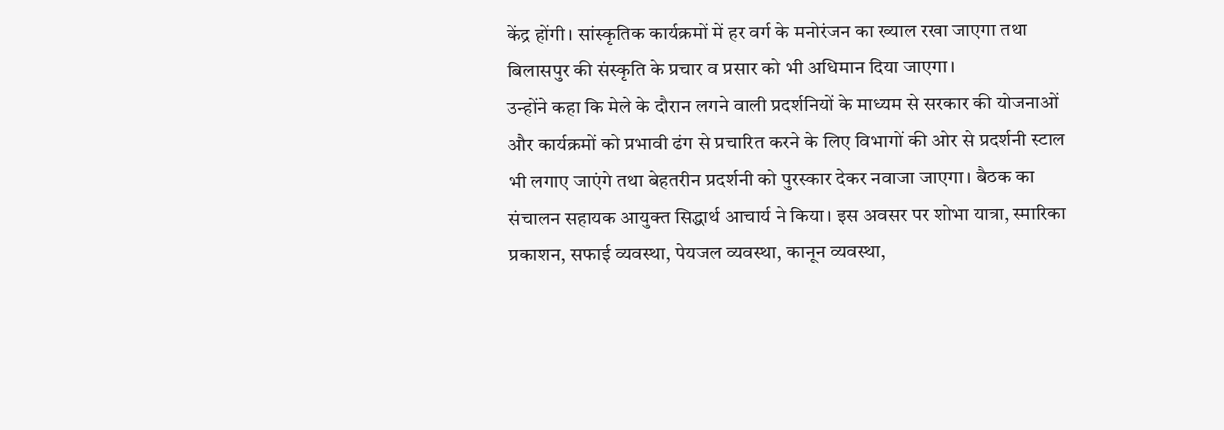केंद्र होंगी। सांस्कृतिक कार्यक्रमों में हर वर्ग के मनोरंजन का ख्याल रखा जाएगा तथा बिलासपुर की संस्कृति के प्रचार व प्रसार को भी अधिमान दिया जाएगा।
उन्होंने कहा कि मेले के दौरान लगने वाली प्रदर्शनियों के माध्यम से सरकार की योजनाओं और कार्यक्रमों को प्रभावी ढंग से प्रचारित करने के लिए विभागों की ओर से प्रदर्शनी स्टाल भी लगाए जाएंगे तथा बेहतरीन प्रदर्शनी को पुरस्कार देकर नवाजा जाएगा। बैठक का संचालन सहायक आयुक्त सिद्धार्थ आचार्य ने किया। इस अवसर पर शोभा यात्रा, स्मारिका प्रकाशन, सफाई व्यवस्था, पेयजल व्यवस्था, कानून व्यवस्था,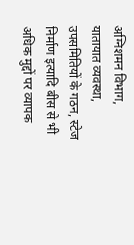अग्निशमन विभाग, यातायात व्यवस्था, उपसमितियों के गठन, स्टेज निर्माण इत्यादि बीस से भी अधिक मुद्दों पर व्यापक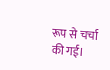रूप से चर्चा की गई।